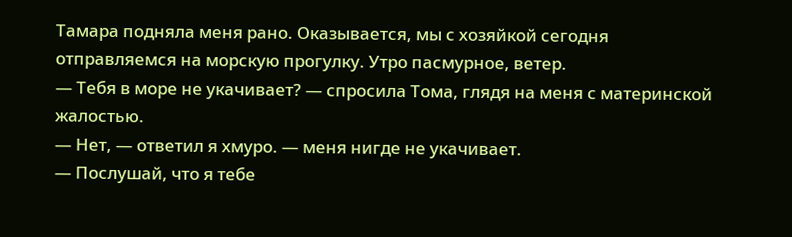Тамара подняла меня рано. Оказывается, мы с хозяйкой сегодня отправляемся на морскую прогулку. Утро пасмурное, ветер.
— Тебя в море не укачивает? — спросила Тома, глядя на меня с материнской жалостью.
— Нет, — ответил я хмуро. — меня нигде не укачивает.
— Послушай, что я тебе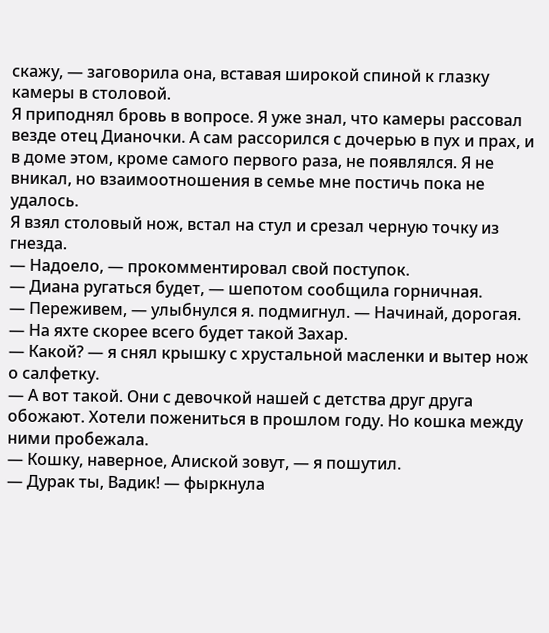скажу, — заговорила она, вставая широкой спиной к глазку камеры в столовой.
Я приподнял бровь в вопросе. Я уже знал, что камеры рассовал везде отец Дианочки. А сам рассорился с дочерью в пух и прах, и в доме этом, кроме самого первого раза, не появлялся. Я не вникал, но взаимоотношения в семье мне постичь пока не удалось.
Я взял столовый нож, встал на стул и срезал черную точку из гнезда.
— Надоело, — прокомментировал свой поступок.
— Диана ругаться будет, — шепотом сообщила горничная.
— Переживем, — улыбнулся я. подмигнул. — Начинай, дорогая.
— На яхте скорее всего будет такой Захар.
— Какой? — я снял крышку с хрустальной масленки и вытер нож о салфетку.
— А вот такой. Они с девочкой нашей с детства друг друга обожают. Хотели пожениться в прошлом году. Но кошка между ними пробежала.
— Кошку, наверное, Алиской зовут, — я пошутил.
— Дурак ты, Вадик! — фыркнула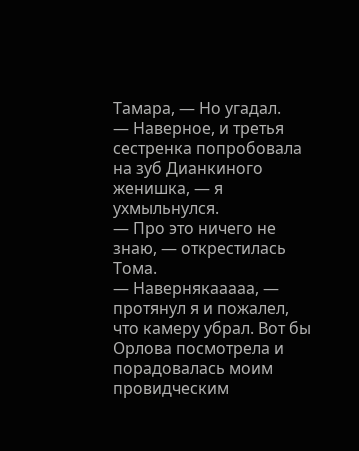Тамара, — Но угадал.
— Наверное, и третья сестренка попробовала на зуб Дианкиного женишка, — я ухмыльнулся.
— Про это ничего не знаю, — открестилась Тома.
— Навернякааааа, — протянул я и пожалел, что камеру убрал. Вот бы Орлова посмотрела и порадовалась моим провидческим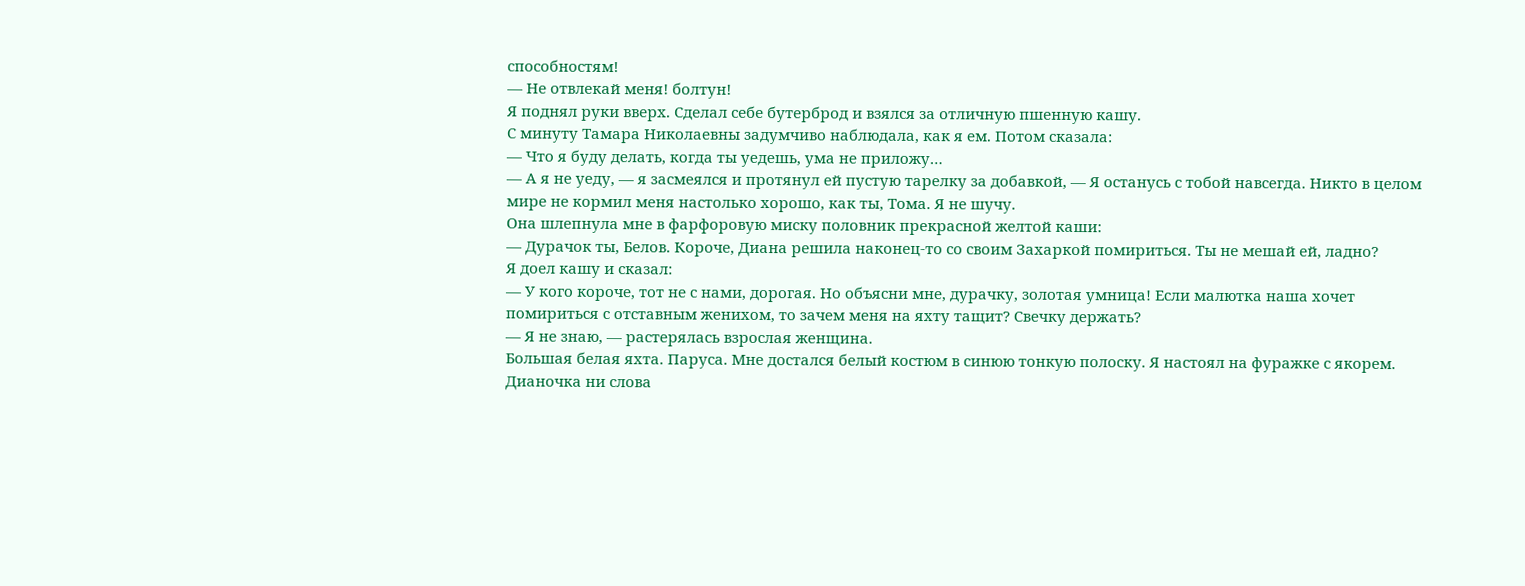способностям!
— Не отвлекай меня! болтун!
Я поднял руки вверх. Сделал себе бутерброд и взялся за отличную пшенную кашу.
С минуту Тамара Николаевны задумчиво наблюдала, как я ем. Потом сказала:
— Что я буду делать, когда ты уедешь, ума не приложу…
— А я не уеду, — я засмеялся и протянул ей пустую тарелку за добавкой, — Я останусь с тобой навсегда. Никто в целом мире не кормил меня настолько хорошо, как ты, Тома. Я не шучу.
Она шлепнула мне в фарфоровую миску половник прекрасной желтой каши:
— Дурачок ты, Белов. Короче, Диана решила наконец-то со своим Захаркой помириться. Ты не мешай ей, ладно?
Я доел кашу и сказал:
— У кого короче, тот не с нами, дорогая. Но объясни мне, дурачку, золотая умница! Если малютка наша хочет помириться с отставным женихом, то зачем меня на яхту тащит? Свечку держать?
— Я не знаю, — растерялась взрослая женщина.
Большая белая яхта. Паруса. Мне достался белый костюм в синюю тонкую полоску. Я настоял на фуражке с якорем. Дианочка ни слова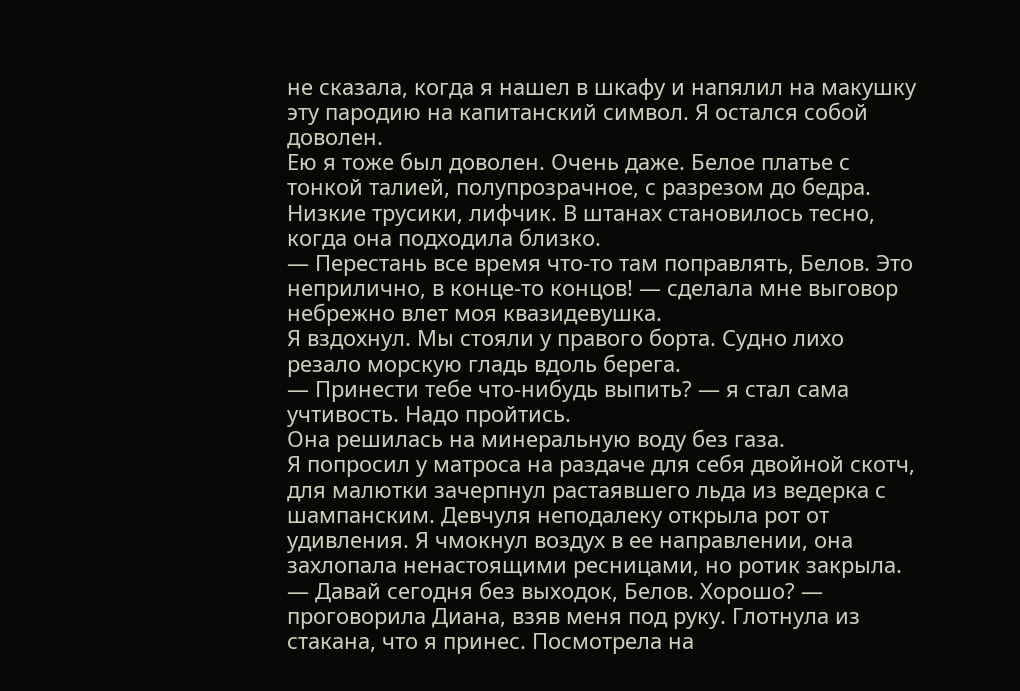не сказала, когда я нашел в шкафу и напялил на макушку эту пародию на капитанский символ. Я остался собой доволен.
Ею я тоже был доволен. Очень даже. Белое платье с тонкой талией, полупрозрачное, с разрезом до бедра. Низкие трусики, лифчик. В штанах становилось тесно, когда она подходила близко.
— Перестань все время что-то там поправлять, Белов. Это неприлично, в конце-то концов! — сделала мне выговор небрежно влет моя квазидевушка.
Я вздохнул. Мы стояли у правого борта. Судно лихо резало морскую гладь вдоль берега.
— Принести тебе что-нибудь выпить? — я стал сама учтивость. Надо пройтись.
Она решилась на минеральную воду без газа.
Я попросил у матроса на раздаче для себя двойной скотч, для малютки зачерпнул растаявшего льда из ведерка с шампанским. Девчуля неподалеку открыла рот от удивления. Я чмокнул воздух в ее направлении, она захлопала ненастоящими ресницами, но ротик закрыла.
— Давай сегодня без выходок, Белов. Хорошо? — проговорила Диана, взяв меня под руку. Глотнула из стакана, что я принес. Посмотрела на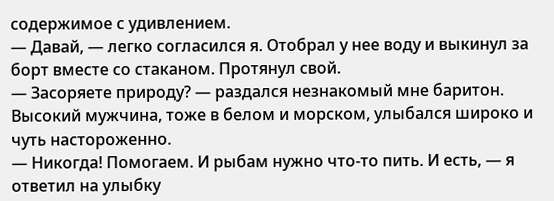содержимое с удивлением.
— Давай, — легко согласился я. Отобрал у нее воду и выкинул за борт вместе со стаканом. Протянул свой.
— Засоряете природу? — раздался незнакомый мне баритон.
Высокий мужчина, тоже в белом и морском, улыбался широко и чуть настороженно.
— Никогда! Помогаем. И рыбам нужно что-то пить. И есть, — я ответил на улыбку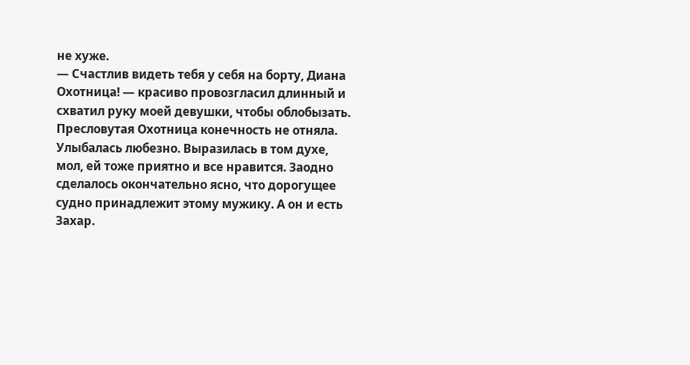не хуже.
— Счастлив видеть тебя у себя на борту, Диана Охотница! — красиво провозгласил длинный и схватил руку моей девушки, чтобы облобызать.
Пресловутая Охотница конечность не отняла. Улыбалась любезно. Выразилась в том духе, мол, ей тоже приятно и все нравится. Заодно сделалось окончательно ясно, что дорогущее судно принадлежит этому мужику. А он и есть Захар.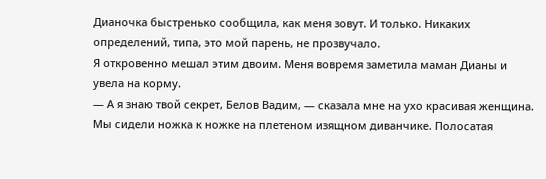Дианочка быстренько сообщила, как меня зовут. И только. Никаких определений, типа, это мой парень, не прозвучало.
Я откровенно мешал этим двоим. Меня вовремя заметила маман Дианы и увела на корму.
— А я знаю твой секрет, Белов Вадим, — сказала мне на ухо красивая женщина.
Мы сидели ножка к ножке на плетеном изящном диванчике. Полосатая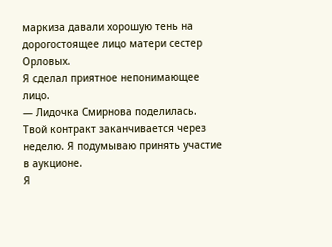маркиза давали хорошую тень на дорогостоящее лицо матери сестер Орловых.
Я сделал приятное непонимающее лицо.
— Лидочка Смирнова поделилась. Твой контракт заканчивается через неделю. Я подумываю принять участие в аукционе.
Я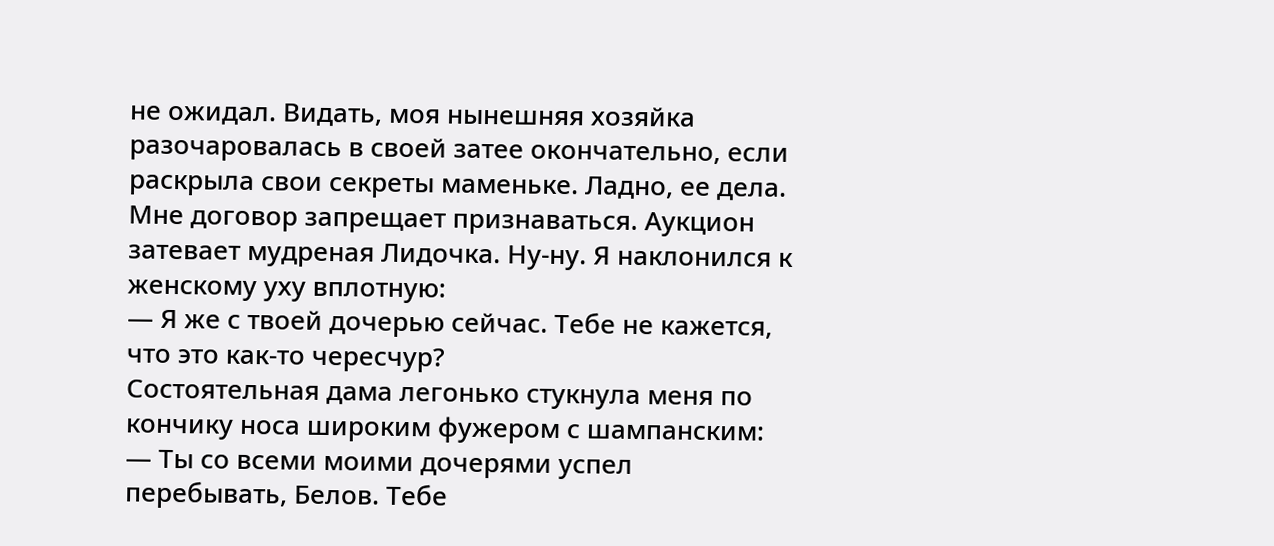не ожидал. Видать, моя нынешняя хозяйка разочаровалась в своей затее окончательно, если раскрыла свои секреты маменьке. Ладно, ее дела. Мне договор запрещает признаваться. Аукцион затевает мудреная Лидочка. Ну-ну. Я наклонился к женскому уху вплотную:
— Я же с твоей дочерью сейчас. Тебе не кажется, что это как-то чересчур?
Состоятельная дама легонько стукнула меня по кончику носа широким фужером с шампанским:
— Ты со всеми моими дочерями успел перебывать, Белов. Тебе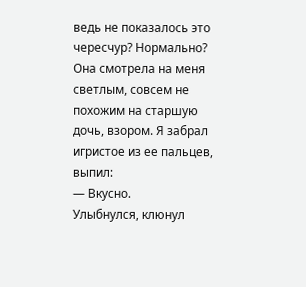ведь не показалось это чересчур? Нормально?
Она смотрела на меня светлым, совсем не похожим на старшую дочь, взором. Я забрал игристое из ее пальцев, выпил:
— Вкусно.
Улыбнулся, клюнул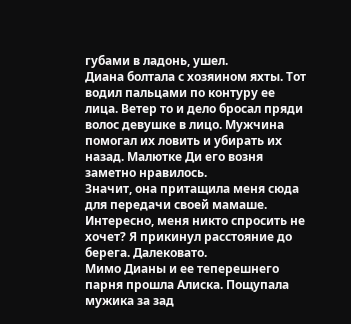губами в ладонь, ушел.
Диана болтала с хозяином яхты. Тот водил пальцами по контуру ее лица. Ветер то и дело бросал пряди волос девушке в лицо. Мужчина помогал их ловить и убирать их назад. Малютке Ди его возня заметно нравилось.
Значит, она притащила меня сюда для передачи своей мамаше. Интересно, меня никто спросить не хочет? Я прикинул расстояние до берега. Далековато.
Мимо Дианы и ее теперешнего парня прошла Алиска. Пощупала мужика за зад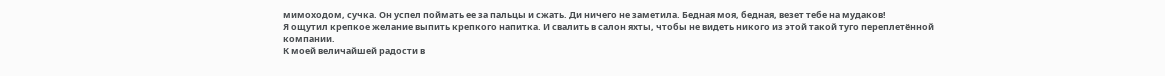мимоходом, сучка. Он успел поймать ее за пальцы и сжать. Ди ничего не заметила. Бедная моя, бедная, везет тебе на мудаков!
Я ощутил крепкое желание выпить крепкого напитка. И свалить в салон яхты, чтобы не видеть никого из этой такой туго переплетённой компании.
К моей величайшей радости в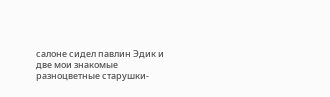салоне сидел павлин Эдик и две мои знакомые разноцветные старушки-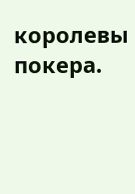королевы покера.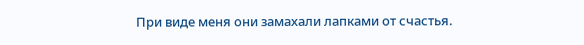При виде меня они замахали лапками от счастья.